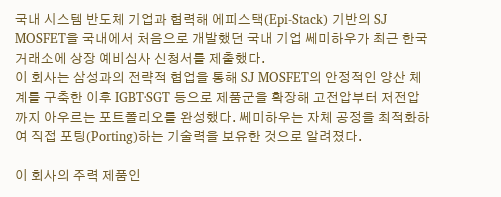국내 시스템 반도체 기업과 협력해 에피스택(Epi-Stack) 기반의 SJ MOSFET을 국내에서 처음으로 개발했던 국내 기업 쎄미하우가 최근 한국거래소에 상장 예비심사 신청서를 제출했다.
이 회사는 삼성과의 전략적 협업을 통해 SJ MOSFET의 안정적인 양산 체계를 구축한 이후 IGBT·SGT 등으로 제품군을 확장해 고전압부터 저전압까지 아우르는 포트폴리오를 완성했다. 쎄미하우는 자체 공정을 최적화하여 직접 포팅(Porting)하는 기술력을 보유한 것으로 알려졌다.

이 회사의 주력 제품인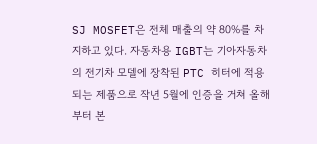SJ MOSFET은 전체 매출의 약 80%를 차지하고 있다. 자동차용 IGBT는 기아자동차의 전기차 모델에 장착된 PTC 히터에 적용되는 제품으로 작년 5월에 인증을 거쳐 올해부터 본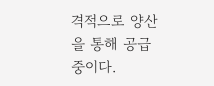격적으로 양산을 통해 공급 중이다.